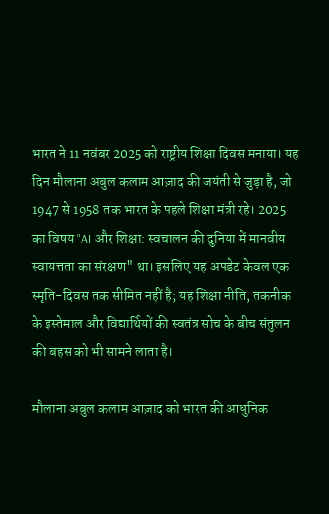भारत ने 11 नवंबर 2025 को राष्ट्रीय शिक्षा दिवस मनाया। यह दिन मौलाना अबुल कलाम आज़ाद की जयंती से जुड़ा है, जो 1947 से 1958 तक भारत के पहले शिक्षा मंत्री रहे। 2025 का विषय "AI और शिक्षा: स्वचालन की दुनिया में मानवीय स्वायत्तता का संरक्षण" था। इसलिए यह अपडेट केवल एक स्मृति-दिवस तक सीमित नहीं है; यह शिक्षा नीति, तकनीक के इस्तेमाल और विद्यार्थियों की स्वतंत्र सोच के बीच संतुलन की बहस को भी सामने लाता है।

मौलाना अबुल कलाम आज़ाद को भारत की आधुनिक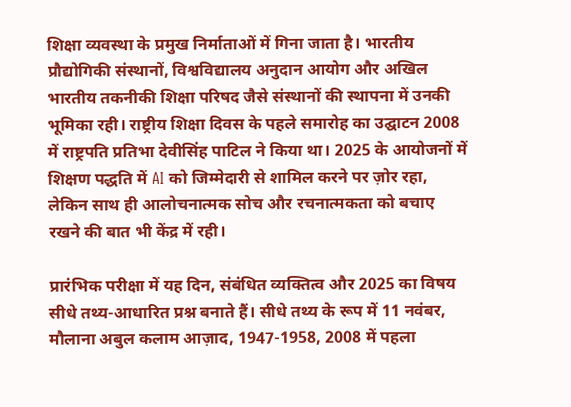शिक्षा व्यवस्था के प्रमुख निर्माताओं में गिना जाता है। भारतीय प्रौद्योगिकी संस्थानों, विश्वविद्यालय अनुदान आयोग और अखिल भारतीय तकनीकी शिक्षा परिषद जैसे संस्थानों की स्थापना में उनकी भूमिका रही। राष्ट्रीय शिक्षा दिवस के पहले समारोह का उद्घाटन 2008 में राष्ट्रपति प्रतिभा देवीसिंह पाटिल ने किया था। 2025 के आयोजनों में शिक्षण पद्धति में AI को जिम्मेदारी से शामिल करने पर ज़ोर रहा, लेकिन साथ ही आलोचनात्मक सोच और रचनात्मकता को बचाए रखने की बात भी केंद्र में रही।

प्रारंभिक परीक्षा में यह दिन, संबंधित व्यक्तित्व और 2025 का विषय सीधे तथ्य-आधारित प्रश्न बनाते हैं। सीधे तथ्य के रूप में 11 नवंबर, मौलाना अबुल कलाम आज़ाद, 1947-1958, 2008 में पहला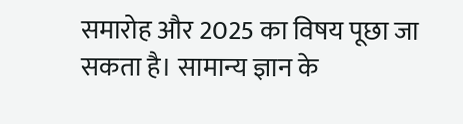समारोह और 2025 का विषय पूछा जा सकता है। सामान्य ज्ञान के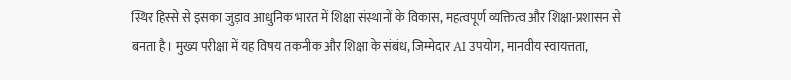स्थिर हिस्से से इसका जुड़ाव आधुनिक भारत में शिक्षा संस्थानों के विकास, महत्वपूर्ण व्यक्तित्व और शिक्षा-प्रशासन से बनता है। मुख्य परीक्षा में यह विषय तकनीक और शिक्षा के संबंध, जिम्मेदार AI उपयोग, मानवीय स्वायत्तता,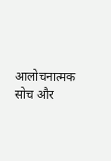आलोचनात्मक सोच और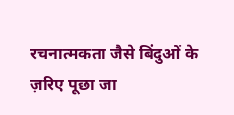रचनात्मकता जैसे बिंदुओं के ज़रिए पूछा जा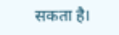सकता है।